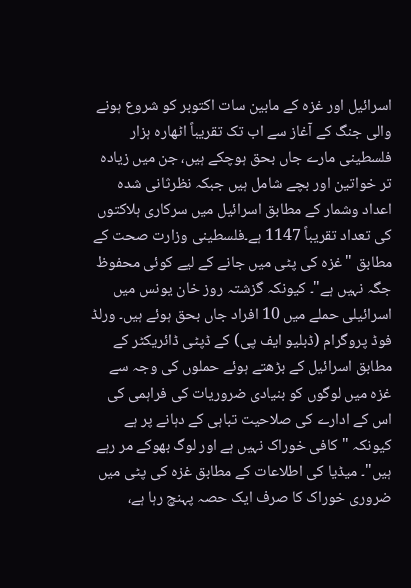اسرائیل اور غزہ کے مابین سات اکتوبر کو شروع ہونے والی جنگ کے آغاز سے اب تک تقریباً اٹھارہ ہزار فلسطینی مارے جاں بحق ہوچکے ہیں، جن میں زیادہ تر خواتین اور بچے شامل ہیں جبکہ نظرثانی شدہ اعداد وشمار کے مطابق اسرائیل میں سرکاری ہلاکتوں کی تعداد تقریباً 1147 ہے۔فلسطینی وزارت صحت کے مطابق "غزہ کی پٹی میں جانے کے لیے کوئی محفوظ جگہ نہیں ہے"۔ کیونکہ گزشتہ روز خان یونس میں اسرائیلی حملے میں 10 افراد جاں بحق ہوئے ہیں۔ ورلڈ فوڈ پروگرام (ڈبلیو ایف پی) کے ڈپٹی ڈائریکٹر کے مطابق اسرائیل کے بڑھتے ہوئے حملوں کی وجہ سے غزہ میں لوگوں کو بنیادی ضروریات کی فراہمی کی اس کے ادارے کی صلاحیت تباہی کے دہانے پر ہے کیونکہ "کافی خوراک نہیں ہے اور لوگ بھوکے مر رہے ہیں"۔ میڈیا کی اطلاعات کے مطابق غزہ کی پٹی میں ضروری خوراک کا صرف ایک حصہ پہنچ رہا ہے،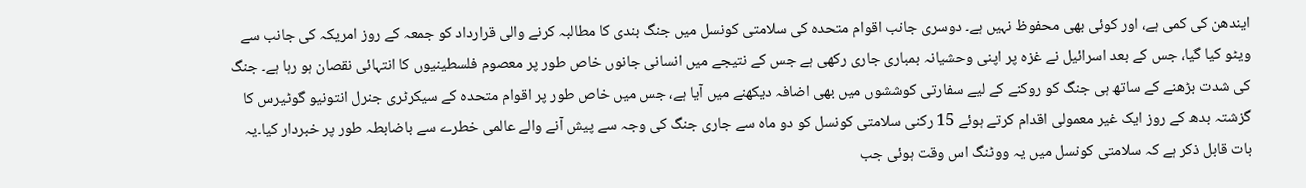ایندھن کی کمی ہے، اور کوئی بھی محفوظ نہیں ہے۔ دوسری جانب اقوام متحدہ کی سلامتی کونسل میں جنگ بندی کا مطالبہ کرنے والی قرارداد کو جمعہ کے روز امریکہ کی جانب سے ویٹو کیا گیا، جس کے بعد اسرائیل نے غزہ پر اپنی وحشیانہ بمباری جاری رکھی ہے جس کے نتیجے میں انسانی جانوں خاص طور پر معصوم فلسطینیوں کا انتہائی نقصان ہو رہا ہے۔ جنگ کی شدت بڑھنے کے ساتھ ہی جنگ کو روکنے کے لیے سفارتی کوششوں میں بھی اضافہ دیکھنے میں آیا ہے، جس میں خاص طور پر اقوام متحدہ کے سیکرٹری جنرل انتونیو گوٹیرس کا گزشتہ بدھ کے روز ایک غیر معمولی اقدام کرتے ہوئے 15 رکنی سلامتی کونسل کو دو ماہ سے جاری جنگ کی وجہ سے پیش آنے والے عالمی خطرے سے باضابطہ طور پر خبردار کیا۔یہ بات قابل ذکر ہے کہ سلامتی کونسل میں یہ ووٹنگ اس وقت ہوئی جب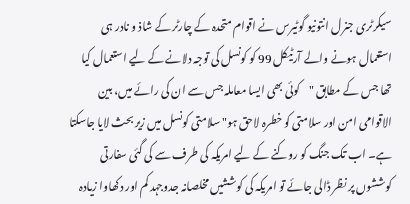سیکرٹری جنرل انتونیو گوٹیرس نے اقوام متحدہ کے چارٹر کے شاذ و نادر ہی استعمال ہونے والے آرٹیکل 99 کو کونسل کی توجہ دلانے کے لیے استعمال کیا تھا جس کے مطابق "کوئی بھی ایسا معاملہ جس سے ان کی رائے میں، بین الاقوامی امن اور سلامتی کو خطرہ لاحق ہو" سلامتی کونسل میں زیر بحث لایا جاسکتا ہے۔ اب تک جنگ کو روکنے کے لیے امریکہ کی طرف سے کی گئی سفارتی کوششوں پر نظر ڈالی جائے تو امریکہ کی کوششیں مخلصانہ جدوجہد کم اور دکھاوا زیادہ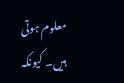معلوم ہوتی ہیں۔ کیونکہ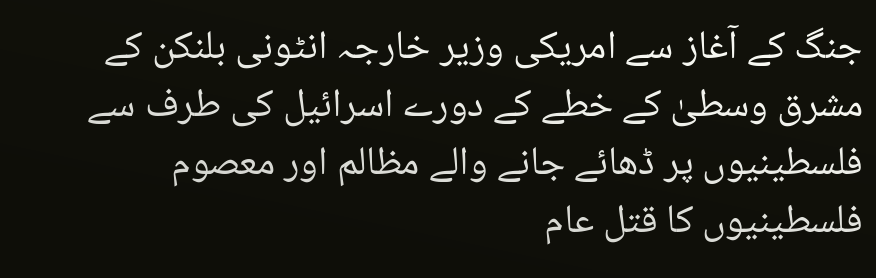جنگ کے آغاز سے امریکی وزیر خارجہ انٹونی بلنکن کے مشرق وسطیٰ کے خطے کے دورے اسرائیل کی طرف سے فلسطینیوں پر ڈھائے جانے والے مظالم اور معصوم فلسطینیوں کا قتل عام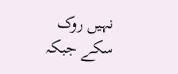نہیں روک سکے جبکہ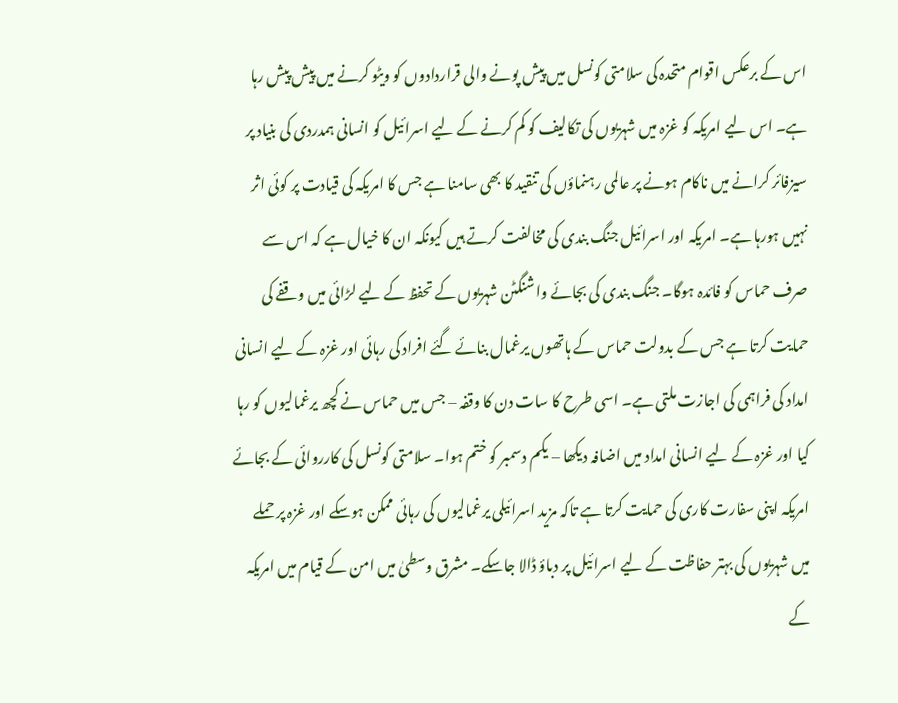اس کے برعکس اقوام متحدہ کی سلامتی کونسل میں پیش پونے والی قراردادوں کو ویٹو کرنے میں پیش پیش رہا ہے۔ اس لیے امریکہ کو غزہ میں شہریوں کی تکالیف کو کم کرنے کے لیے اسرائیل کو انسانی ہمدردی کی بنیاد پر سیزفائر کرانے میں ناکام ہونے پر عالمی رہنماؤں کی تنقید کا بھی سامنا ہے جس کا امریکہ کی قیادت پر کوئی اثر نہیں ہورہا ہے۔ امریکہ اور اسرائیل جنگ بندی کی مخالفت کرتے ہیں کیونکہ ان کا خیال ہے کہ اس سے صرف حماس کو فائدہ ہوگا۔ جنگ بندی کی بجائے واشنگٹن شہریوں کے تحفظ کے لیے لڑائی میں وقفے کی حمایت کرتا ہے جس کے بدولت حماس کے ہاتھوں یرغمال بنائے گئے افراد کی رہائی اور غزہ کے لیے انسانی امداد کی فراہمی کی اجازت ملتی ہے۔ اسی طرح کا سات دن کا وقفہ – جس میں حماس نے کچھ یرغمالیوں کو رہا کیا اور غزہ کے لیے انسانی امداد میں اضافہ دیکھا – یکم دسمبر کو ختم ہوا۔ سلامتی کونسل کی کارروائی کے بجائے امریکہ اپنی سفارت کاری کی حمایت کرتا ہے تاکہ مزید اسرائیلی یرغمالیوں کی رہائی ممکن ہوسکے اور غزہ پر حملے میں شہریوں کی بہتر حفاظت کے لیے اسرائیل پر دباؤ ڈالا جاسکے۔ مشرق وسطیٰ میں امن کے قیام میں امریکہ کے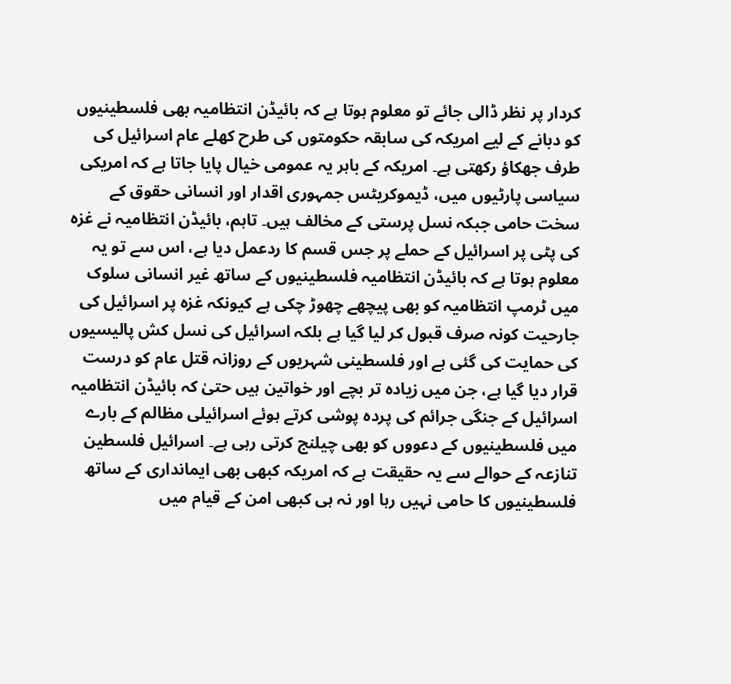کردار پر نظر ڈالی جائے تو معلوم ہوتا ہے کہ بائیڈن انتظامیہ بھی فلسطینیوں کو دبانے کے لیے امریکہ کی سابقہ حکومتوں کی طرح کھلے عام اسرائیل کی طرف جھکاؤ رکھتی ہے۔ امریکہ کے باہر یہ عمومی خیال پایا جاتا ہے کہ امریکی سیاسی پارٹیوں میں، ڈیموکریٹس جمہوری اقدار اور انسانی حقوق کے سخت حامی جبکہ نسل پرستی کے مخالف ہیں۔ تاہم، بائیڈن انتظامیہ نے غزہ کی پٹی پر اسرائیل کے حملے پر جس قسم کا ردعمل دیا ہے، اس سے تو یہ معلوم ہوتا ہے کہ بائیڈن انتظامیہ فلسطینیوں کے ساتھ غیر انسانی سلوک میں ٹرمپ انتظامیہ کو بھی پیچھے چھوڑ چکی ہے کیونکہ غزہ پر اسرائیل کی جارحیت کونہ صرف قبول کر لیا گیا ہے بلکہ اسرائیل کی نسل کش پالیسیوں کی حمایت کی گئی ہے اور فلسطینی شہریوں کے روزانہ قتل عام کو درست قرار دیا گیا ہے، جن میں زیادہ تر بچے اور خواتین ہیں حتیٰ کہ بائیڈن انتظامیہ اسرائیل کے جنگی جرائم کی پردہ پوشی کرتے ہوئے اسرائیلی مظالم کے بارے میں فلسطینیوں کے دعووں کو بھی چیلنج کرتی رہی ہے۔ اسرائیل فلسطین تنازعہ کے حوالے سے یہ حقیقت ہے کہ امریکہ کبھی بھی ایمانداری کے ساتھ فلسطینیوں کا حامی نہیں رہا اور نہ ہی کبھی امن کے قیام میں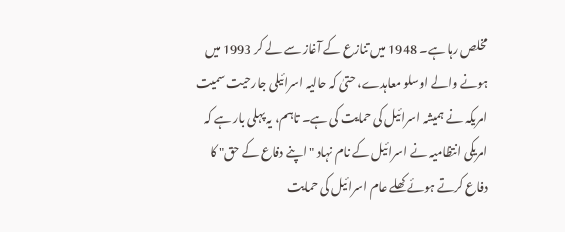مخلص رہا ہے۔ 1948 میں تنازع کے آغاز سے لے کر 1993 میں ہونے والے اوسلو معاہدے، حتیٰ کہ حالیہ اسرائیلی جارحیت سمیت امریکہ نے ہمیشہ اسرائیل کی حمایت کی ہے۔ تاہم، یہ پہلی بار ہے کہ امریکی انتظامیہ نے اسرائیل کے نام نہاد "اپنے دفاع کے حق" کا دفاع کرتے ہوئے کھلے عام اسرائیل کی حمایت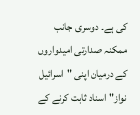کی ہے۔ دوسری جانب ممکنہ صدارتی امیدواروں کے درمیان اپنی "اسرائیل نواز" اسناد ثابت کرنے کے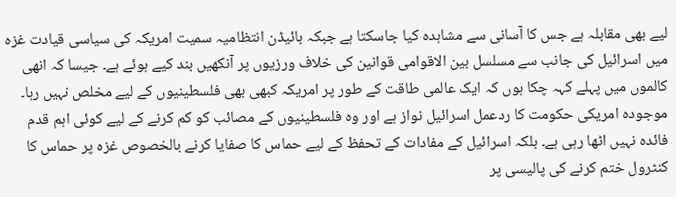لیے بھی مقابلہ ہے جس کا آسانی سے مشاہدہ کیا جاسکتا ہے جبکہ بائیڈن انتظامیہ سمیت امریکہ کی سیاسی قیادت غزہ میں اسرائیل کی جانب سے مسلسل بین الاقوامی قوانین کی خلاف ورزیوں پر آنکھیں بند کیے ہوئے ہے۔ جیسا کہ انھی کالموں میں پہلے کہہ چکا ہوں کہ ایک عالمی طاقت کے طور پر امریکہ کبھی بھی فلسطینیوں کے لیے مخلص نہیں رہا۔ موجودہ امریکی حکومت کا ردعمل اسرائیل نواز ہے اور وہ فلسطینیوں کے مصائب کو کم کرنے کے لیے کوئی اہم قدم فائدہ نہیں اٹھا رہی ہے۔ بلکہ اسرائیل کے مفادات کے تحفظ کے لیے حماس کا صفایا کرنے بالخصوص غزہ پر حماس کا کنٹرول ختم کرنے کی پالیسی پر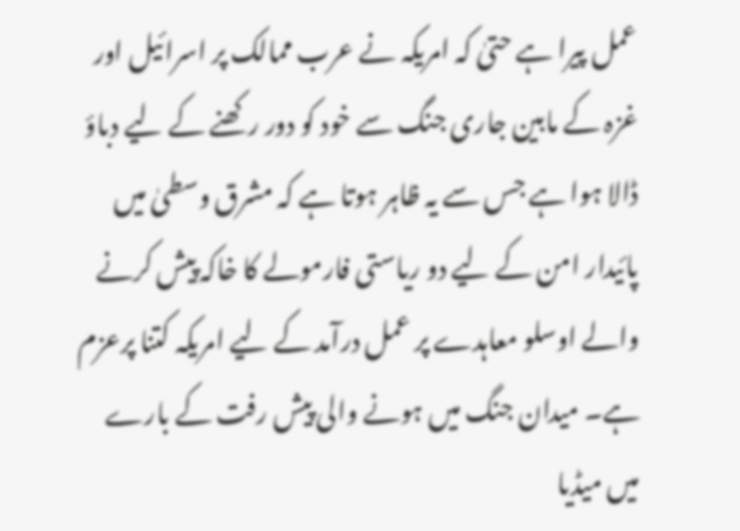عمل پیرا ہے حتیٰ کہ امریکہ نے عرب ممالک پر اسرائیل اور غزہ کے مابین جاری جنگ سے خود کو دور رکھنے کے لیے دباؤ ڈالا ہوا ہے جس سے یہ ظاہر ہوتا ہے کہ مشرق وسطیٰ میں پائیدار امن کے لیے دو ریاستی فارمولے کا خاکہ پیش کرنے والے اوسلو معاہدے پر عمل درآمد کے لیے امریکہ کتنا پرعزم ہے۔ میدان جنگ میں ہونے والی پیش رفت کے بارے میں میڈیا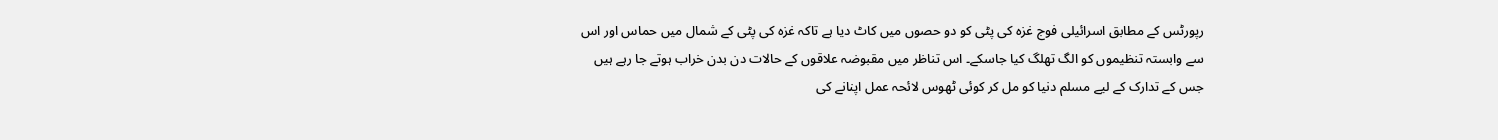رپورٹس کے مطابق اسرائیلی فوج غزہ کی پٹی کو دو حصوں میں کاٹ دیا ہے تاکہ غزہ کی پٹی کے شمال میں حماس اور اس سے وابستہ تنظیموں کو الگ تھلگ کیا جاسکے۔ اس تناظر میں مقبوضہ علاقوں کے حالات دن بدن خراب ہوتے جا رہے ہیں جس کے تدارک کے لیے مسلم دنیا کو مل کر کوئی ٹھوس لائحہ عمل اپنانے کی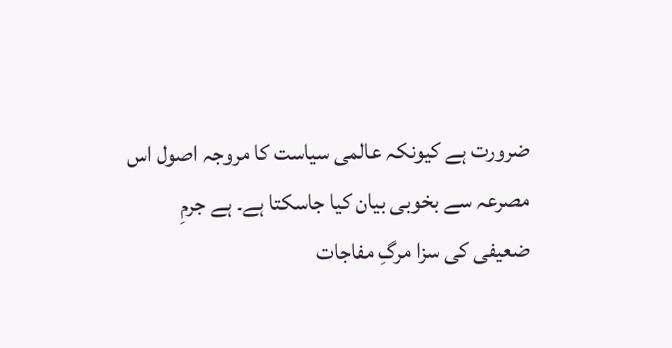ضرورت ہے کیونکہ عالمی سیاست کا مروجہ اصول اس مصرعہ سے بخوبی بیان کیا جاسکتا ہے۔ ہے جرمِ ضعیفی کی سزا مرگِ مفاجات